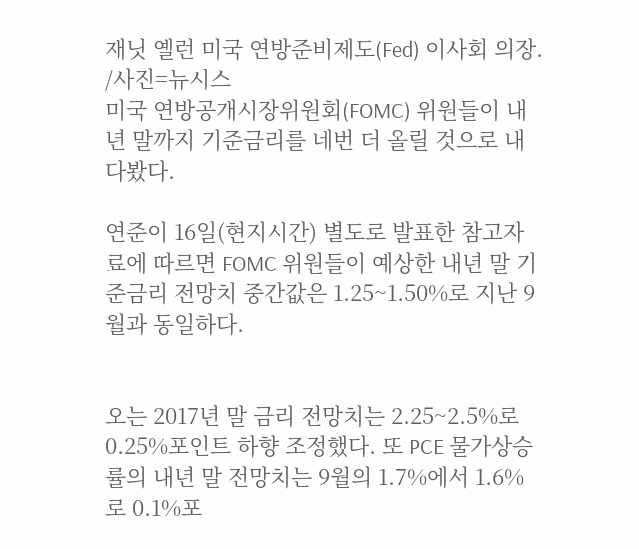재닛 옐런 미국 연방준비제도(Fed) 이사회 의장. /사진=뉴시스
미국 연방공개시장위원회(FOMC) 위원들이 내년 말까지 기준금리를 네번 더 올릴 것으로 내다봤다.

연준이 16일(현지시간) 별도로 발표한 참고자료에 따르면 FOMC 위원들이 예상한 내년 말 기준금리 전망치 중간값은 1.25~1.50%로 지난 9월과 동일하다.


오는 2017년 말 금리 전망치는 2.25~2.5%로 0.25%포인트 하향 조정했다. 또 PCE 물가상승률의 내년 말 전망치는 9월의 1.7%에서 1.6%로 0.1%포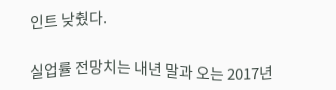인트 낮췄다.

실업률 전망치는 내년 말과 오는 2017년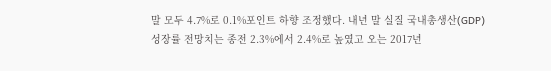말 모두 4.7%로 0.1%포인트 하향 조정했다. 내년 말 실질 국내총생산(GDP) 성장률 전망치는 종전 2.3%에서 2.4%로 높였고 오는 2017년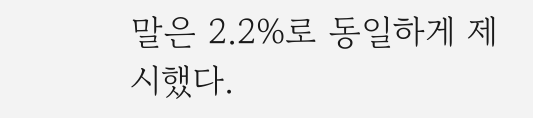말은 2.2%로 동일하게 제시했다.